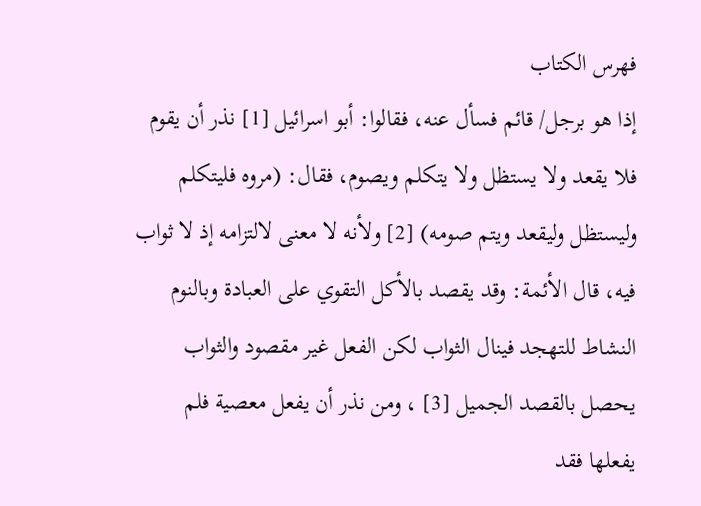فهرس الكتاب
إذا هو برجل/ قائم فسأل عنه، فقالوا: أبو اسرائيل [1] نذر أن يقوم فلا يقعد ولا يستظل ولا يتكلم ويصوم، فقال: (مروه فليتكلم وليستظل وليقعد ويتم صومه) [2] ولأنه لا معنى لالتزامه إذ لا ثواب فيه، قال الأئمة: وقد يقصد بالأكل التقوي على العبادة وبالنوم النشاط للتهجد فينال الثواب لكن الفعل غير مقصود والثواب يحصل بالقصد الجميل [3] ، ومن نذر أن يفعل معصية فلم يفعلها فقد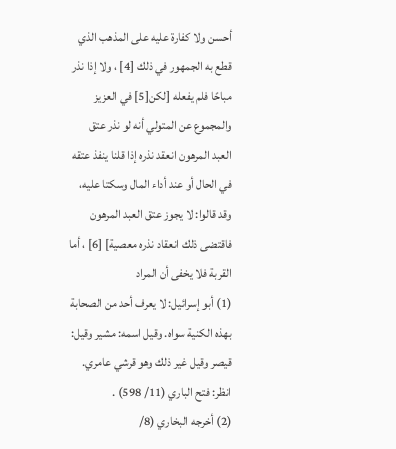أحسن ولا كفارة عليه على المذهب الذي قطع به الجمهور في ذلك [4] ، ولا إذا نذر مباحًا فلم يفعله [لكن[5] في العزيز والمجموع عن المتولي أنه لو نذر عتق العبد المرهون انعقد نذره إذا قلنا ينفذ عتقه في الحال أو عند أداء المال وسكتا عليه، وقد قالوا: لا يجوز عتق العبد المرهون فاقتضى ذلك انعقاد نذره معصية] [6] ، أما القربة فلا يخفى أن المراد
(1) أبو إسرائيل: لا يعرف أحد من الصحابة بهذه الكنية سواه. وقيل اسمه: مشير وقيل: قيصر وقيل غير ذلك وهو قرشي عامري.
انظر: فتح الباري (11/ 598) .
(2) أخرجه البخاري (8/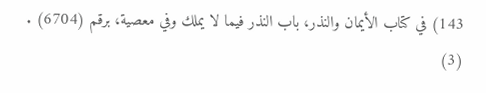143) في كتاب الأيمان والنذر، باب النذر فيما لا يملك وفي معصية، برقم (6704) .
(3)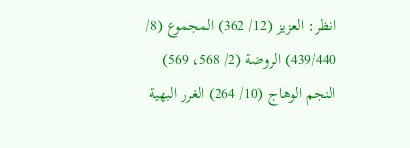انظر: العزيز (12/ 362) المجموع (8/ 439/440) الروضة (2/ 568، 569) النجم الوهاج (10/ 264) الغرر البهية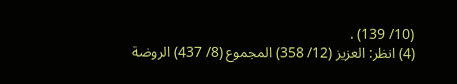(10/ 139) .
(4) انظر: العزيز (12/ 358) المجموع (8/ 437) الروضة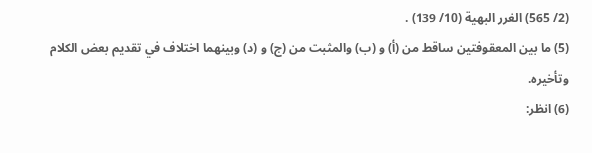(2/ 565) الغرر البهية (10/ 139) .
(5) ما بين المعقوفتين ساقط من (أ) و (ب) والمثبت من (ج) و (د) وبينهما اختلاف في تقديم بعض الكلام وتأخيره.
(6) انظر: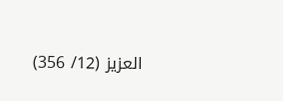العزيز (12/ 356)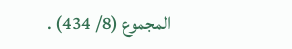المجموع (8/ 434) .